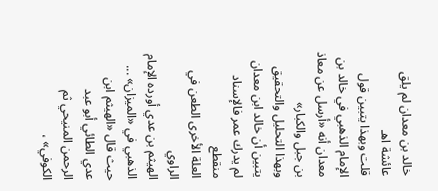خالد بن معدان لم يلق عائشة اهـ
قلت وبهذا يتبين قول الإمام الذهبي في خالد بن معدان أنه «أرسل عن معاذ بن جبل والكبار»
وبهذا التحليل والتحقيق يتبين أن خالد ابن معدان لم يدرك عمر فالإسناد منقطع
العلة الأخرى الطعن في الراوي
الهيثم بن عدي أورده الإمام الذهبي في «الميزان» ... حيث قال «الهيثم ابن عدي الطائي أبو عبد الرحمن المنيحي ثم الكوفي» ،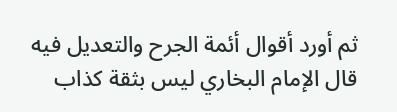ثم أورد أقوال أئمة الجرح والتعديل فيه
قال الإمام البخاري ليس بثقة كذاب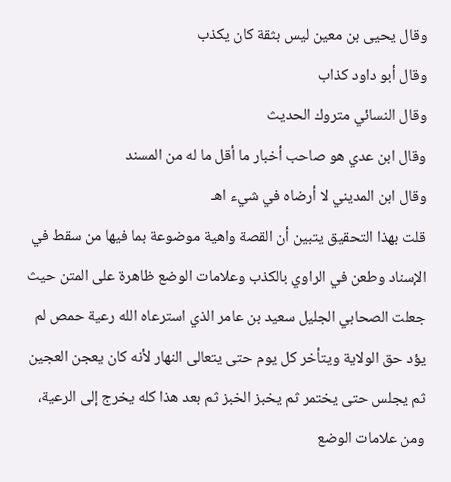وقال يحيى بن معين ليس بثقة كان يكذب
وقال أبو داود كذاب
وقال النسائي متروك الحديث
وقال ابن عدي هو صاحب أخبار ما أقل ما له من المسند
وقال ابن المديني لا أرضاه في شيء اهـ
قلت بهذا التحقيق يتبين أن القصة واهية موضوعة بما فيها من سقط في الإسناد وطعن في الراوي بالكذب وعلامات الوضع ظاهرة على المتن حيث جعلت الصحابي الجليل سعيد بن عامر الذي استرعاه الله رعية حمص لم يؤد حق الولاية ويتأخر كل يوم حتى يتعالى النهار لأنه كان يعجن العجين ثم يجلس حتى يختمر ثم يخبز الخبز ثم بعد هذا كله يخرج إلى الرعية، ومن علامات الوضع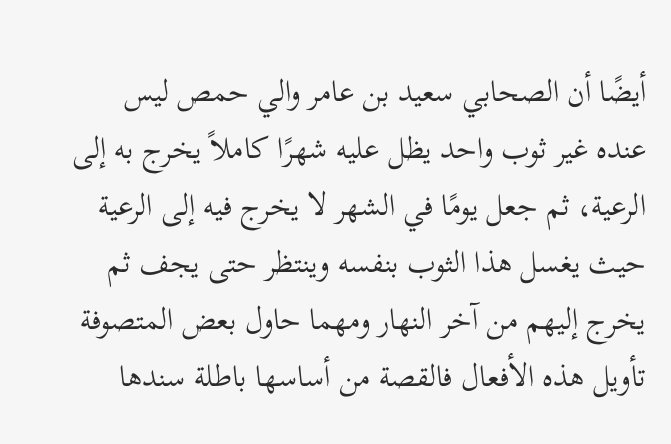أيضًا أن الصحابي سعيد بن عامر والي حمص ليس عنده غير ثوب واحد يظل عليه شهرًا كاملاً يخرج به إلى الرعية، ثم جعل يومًا في الشهر لا يخرج فيه إلى الرعية حيث يغسل هذا الثوب بنفسه وينتظر حتى يجف ثم يخرج إليهم من آخر النهار ومهما حاول بعض المتصوفة تأويل هذه الأفعال فالقصة من أساسها باطلة سندها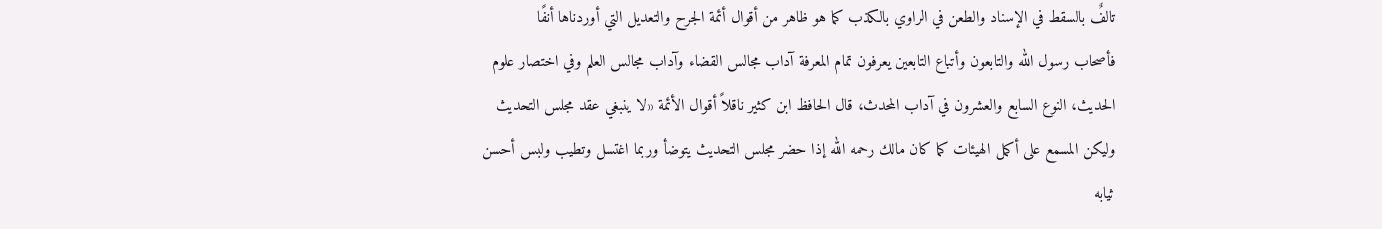تالفٌ بالسقط في الإسناد والطعن في الراوي بالكذب كما هو ظاهر من أقوال أئمة الجرح والتعديل التي أوردناها أنفًا
فأصحاب رسول الله والتابعون وأتباع التابعين يعرفون تمام المعرفة آداب مجالس القضاء وآداب مجالس العلم وفي اختصار علوم الحديث، النوع السابع والعشرون في آداب المحدث، قال الحافظ ابن كثير ناقلاً أقوال الأئمة «لا ينبغي عقد مجلس التحديث وليكن المسمع على أكمل الهيئات كما كان مالك رحمه الله إذا حضر مجلس التحديث يتوضأ وربما اغتسل وتطيب ولبس أحسن ثيابه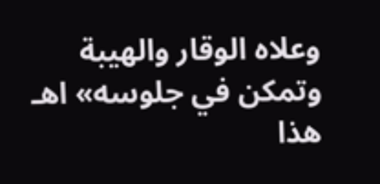وعلاه الوقار والهيبة وتمكن في جلوسه» اهـ
هذا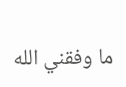ما وفقني الله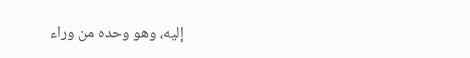إليه، وهو وحده من وراء